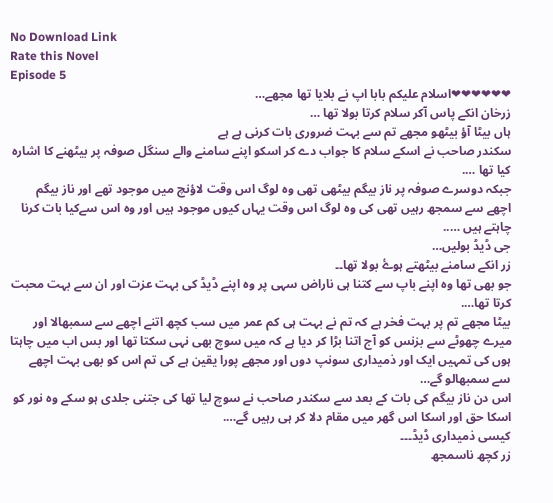No Download Link
Rate this Novel
Episode 5
❤❤❤❤❤❤اسلام علیکم بابا اپ نے بلایا تھا مجھے…
زرخان انکے پاس آکر سلام کرتا بولا تھا …
ہاں بیٹا آؤ بیٹھو مجھے تم سے بہت ضروری بات کرنی ہے ہے
سکندر صاحب نے اسکے سلام کا جواب دے کر اسکو اپنے سامنے والے سنگل صوفہ پر بیٹھنے کا اشارہ کیا تھا ….
جبکہ دوسرے صوفہ پر ناز بیگم بیٹھی تھی وہ لوگ اس وقت لاؤنچ میں موجود تھے اور ناز بیگم اچھے سے سمجھ رہیں تھی کی وہ لوگ اس وقت یہاں کیوں موجود ہیں اور وہ اس سےکیا بات کرنا چاہتے ہیں …..
جی ڈیڈ بولیں…
زر انکے سامنے بیٹھتے ہوۓ بولا تھا۔۔
جو بھی تھا وہ اپنے باپ سے کتنا ہی ناراض سہی پر وہ اپنے ڈیڈ کی بہت عزت اور ان سے بہت محبت کرتا تھا….
بیٹا مجھے تم پر بہت فخر ہے کہ تم نے بہت ہی کم عمر میں سب کچھ اتنے اچھے سے سمبھالا اور میرے چھوٹے سے بزنس کو آج اتنا بڑا کر دیا ہے کہ میں سوچ بھی نہی سکتا تھا اور بس اب میں چاہتا ہوں کی تمہیں ایک اور ذمیداری سونپ دوں اور مجھے پورا یقین ہے کی تم اس کو بھی بہت اچھے سے سمبھالو گے…
اس دن ناز بیگم کی بات کے بعد سے سکندر صاحب نے سوچ لیا تھا کی جتنی جلدی ہو سکے وہ نور کو اسکا حق اور اسکا اس گھر میں مقام دلا کر ہی رہیں گے….
کیسی ذمیداری ڈیڈ۔۔۔
زر کچھ ناسمجھ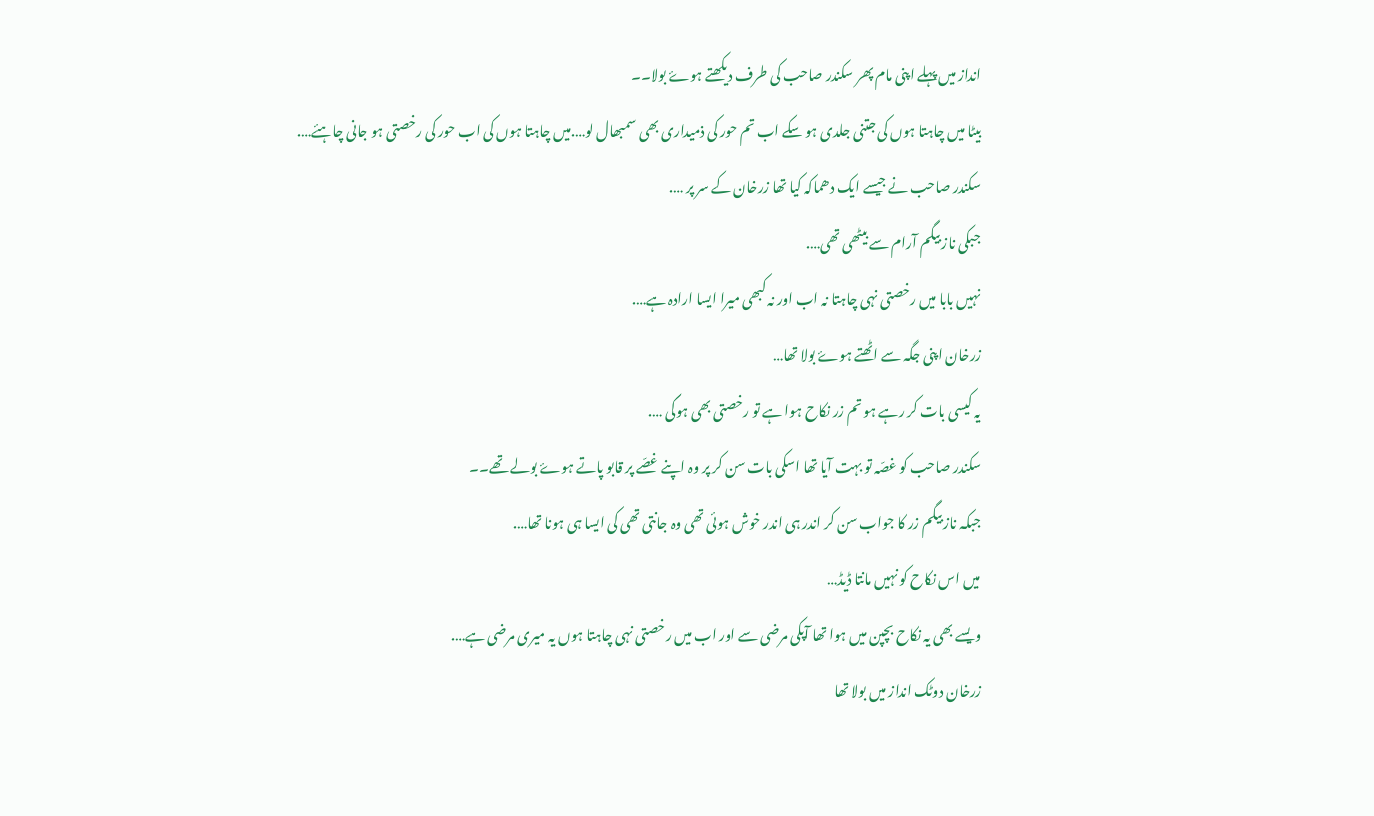انداز میں پہلے اپنی مام پھر سکندر صاحب کی طرف دیکھتے ہوۓ بولا۔۔
بیٹا میں چاہتا ہوں کی جتنی جلدی ہو سکے اب تم حور کی ذمیداری بھی سمبھال لو….میں چاہتا ہوں کی اب حور کی رخصتی ہو جانی چاہئے….
سکندر صاحب نے جیسے ایک دھماکہ کیا تھا زرخان کے سر پر ….
جبکی ناز بیگم آرام سے بیٹھی تھی….
نہیں بابا میں رخصتی نہی چاہتا نہ اب اور نہ کبھی میرا ایسا ارادہ ہے….
زرخان اپنی جگہ سے اٹھتے ہوۓ بولا تھا…
یہ کیسی بات کر رہے ہو تم زر نکاح ہوا ہے تو رخصتی بھی ہوگی ….
سکندر صاحب کو غصّہ تو بہت آیا تھا اسکی بات سن کر پر وہ اپنے غصّے پر قابو پاتے ہوۓ بولے تھے۔۔
جبکہ ناز بیگم زر کا جواب سن کر اندر ہی اندر خوش ہوئی تھی وہ جانتی تھی کی ایسا ہی ہونا تھا….
میں اس نکاح کو نہیں مانتا ڈیڈ…
ویسے بھی یہ نکاح بچپن میں ہوا تھا آپکی مرضی سے اور اب میں رخصتی نہی چاہتا ہوں یہ میری مرضی ہے….
زرخان دوٹک انداز میں بولا تھا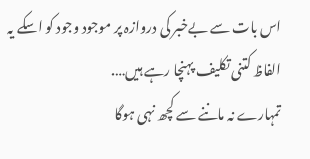اس بات سے بےخبر کی دروازہ پر موجود وجود کو اسکے یہ الفاظ کتنی تکلیف پہنچا رہے ہیں….
تمہارے نہ ماننے سے کچھ نہی ہوگا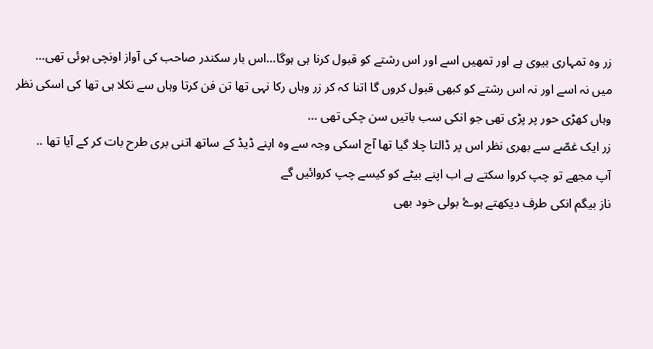زر وہ تمہاری بیوی ہے اور تمھیں اسے اور اس رشتے کو قبول کرنا ہی ہوگا…اس بار سکندر صاحب کی آواز اونچی ہوئی تھی…
میں نہ اسے اور نہ اس رشتے کو کبھی قبول کروں گا اتنا کہ کر زر وہاں رکا نہی تھا تن فن کرتا وہاں سے نکلا ہی تھا کی اسکی نظر وہاں کھڑی حور پر پڑی تھی جو انکی سب باتیں سن چکی تھی …
زر ایک غصّے سے بھری نظر اس پر ڈالتا چلا گیا تھا آج اسکی وجہ سے وہ اپنے ڈیڈ کے ساتھ اتنی بری طرح بات کر کے آیا تھا ..
آپ مجھے تو چپ کروا سکتے ہے اب اپنے بیٹے کو کیسے چپ کروائیں گے
ناز بیگم انکی طرف دیکھتے ہوۓ بولی خود بھی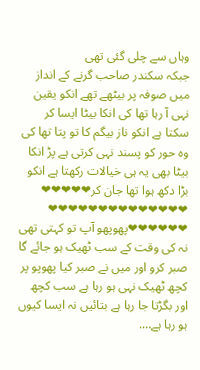وہاں سے چلی گئی تھی
جبکہ سکندر صاحب گرنے کے انداز میں صوفہ پر بیٹھے تھے انکو یقین نہی آ رہا تھا کی انکا بیٹا ایسا کر سکتا ہے انکو ناز بیگم کا تو پتا تھا کی وہ حور کو پسند نہی کرتی ہے پڑ انکا بیٹا بھی یہ ہی خیالات رکھتا ہے انکو بڑا دکھ ہوا تھا جان کر❤❤❤❤❤
❤❤❤❤❤❤❤❤❤❤❤❤❤❤
❤❤❤❤❤❤پھوپھو آپ تو کہتی تھی نہ کی وقت کے سب ٹھیک ہو جائے گا صبر کرو اور میں نے صبر کیا پھوپو پر کچھ ٹھیک نہی ہو رہا ہے سب کچھ اور بگڑتا جا رہا ہے بتائیں نہ ایسا کیوں ہو رہا ہے….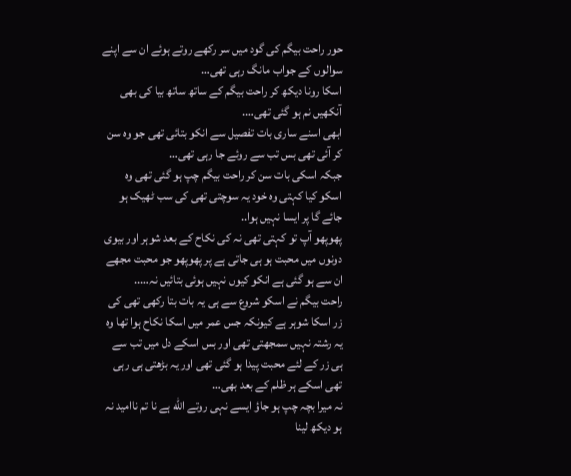حور راحت بیگم کی گود میں سر رکھے روتے ہوئے ان سے اپنے سوالوں کے جواب مانگ رہی تھی…
اسکا رونا دیکھ کر راحت بیگم کے ساتھ ساتھ بیا کی بھی آنکھیں نم ہو گئی تھی….
ابھی اسنے ساری بات تفصیل سے انکو بتائی تھی جو وہ سن کر آئی تھی بس تب سے روئے جا رہی تھی…
جبکہ اسکی بات سن کر راحت بیگم چپ ہو گئی تھی وہ اسکو کیا کہتی وہ خود یہ سوچتی تھی کی سب ٹھیک ہو جائے گا پر ایسا نہیں ہوا..
پھوپھو آپ تو کہتی تھی نہ کی نکاح کے بعد شوہر اور بیوی دونوں میں محبت ہو ہی جاتی ہے پر پھوپھو جو محبت مجھے ان سے ہو گئی ہے انکو کیوں نہیں ہوئی بتائیں نہ…..
راحت بیگم نے اسکو شروع سے ہی یہ بات بتا رکھی تھی کی زر اسکا شوہر ہے کیونکہ جس عمر میں اسکا نکاح ہوا تھا وہ یہ رشتہ نہیں سمجھتی تھی اور بس اسکے دل میں تب سے ہی زر کے لئے محبت پیدا ہو گئی تھی اور یہ بڑھتی ہی رہی تھی اسکے ہر ظلم کے بعد بھی…
نہ میرا بچہ چپ ہو جاؤ ایسے نہی روتے اللّه ہے نا تم ناامید نہ ہو دیکھ لینا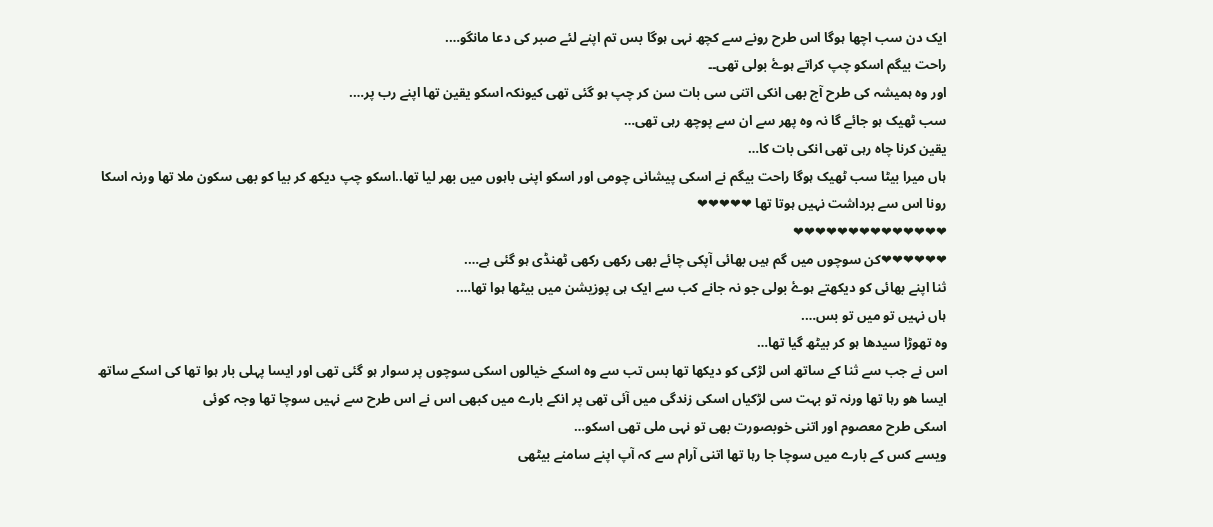ایک دن سب اچھا ہوگا اس طرح رونے سے کچھ نہی ہوگا بس تم اپنے لئے صبر کی دعا مانگو….
راحت بیگم اسکو چپ کراتے ہوۓ بولی تھی۔۔
اور وہ ہمیشہ کی طرح آج بھی انکی اتنی سی بات سن کر چپ ہو گئی تھی کیونکہ اسکو یقین تھا اپنے رب پر….
سب ٹھیک ہو جائے گا نہ وہ پھر سے ان سے پوچھ رہی تھی…
یقین کرنا چاہ رہی تھی انکی بات کا…
ہاں میرا بیٹا سب ٹھیک ہوگا راحت بیگم نے اسکی پیشانی چومی اور اسکو اپنی باہوں میں بھر لیا تھا..اسکو چپ دیکھ کر بیا کو بھی سکون ملا تھا ورنہ اسکا رونا اس سے برداشت نہیں ہوتا تھا ❤❤❤❤❤
❤❤❤❤❤❤❤❤❤❤❤❤❤❤
❤❤❤❤❤❤کن سوچوں میں گم ہیں بھائی آپکی چائے بھی رکھی رکھی ٹھنڈی ہو گئی ہے….
ثنا اپنے بھائی کو دیکھتے ہوۓ بولی جو نہ جانے کب سے ایک ہی پوزیشن میں بیٹھا ہوا تھا….
ہاں نہیں تو میں تو بس….
وہ تھوڑا سیدھا ہو کر بیٹھ گیا تھا…
اس نے جب سے ثنا کے ساتھ اس لڑکی کو دیکھا تھا بس تب سے وہ اسکے خیالوں اسکی سوچوں پر سوار ہو گئی تھی اور ایسا پہلی بار ہوا تھا کی اسکے ساتھ ایسا ھو رہا تھا ورنہ تو بہت سی لڑکیاں اسکی زندگی میں آئی تھی پر انکے بارے میں کبھی اس نے اس طرح سے نہیں سوچا تھا وجہ کوئی
اسکی طرح معصوم اور اتنی خوبصورت بھی تو نہی ملی تھی اسکو…
ویسے کس کے بارے میں سوچا جا رہا تھا اتنی آرام سے کہ آپ اپنے سامنے بیٹھی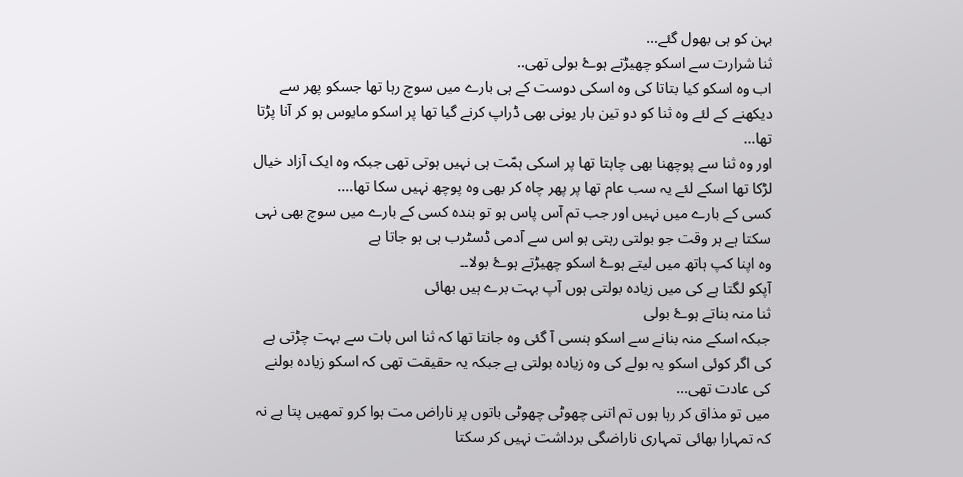بہن کو ہی بھول گئے…
ثنا شرارت سے اسکو چھیڑتے ہوۓ بولی تھی..
اب وہ اسکو کیا بتاتا کی وہ اسکی دوست کے ہی بارے میں سوچ رہا تھا جسکو پھر سے دیکھنے کے لئے وہ ثنا کو دو تین بار یونی بھی ڈراپ کرنے گیا تھا پر اسکو مایوس ہو کر آنا پڑتا تھا…
اور وہ ثنا سے پوچھنا بھی چاہتا تھا پر اسکی ہمّت ہی نہیں ہوتی تھی جبکہ وہ ایک آزاد خیال لڑکا تھا اسکے لئے یہ سب عام تھا پر پھر چاہ کر بھی وہ پوچھ نہیں سکا تھا….
کسی کے بارے میں نہیں اور جب تم آس پاس ہو تو بندہ کسی کے بارے میں سوچ بھی نہی سکتا ہے ہر وقت جو بولتی رہتی ہو اس سے آدمی ڈسٹرب ہی ہو جاتا ہے
وہ اپنا کپ ہاتھ میں لیتے ہوۓ اسکو چھیڑتے ہوۓ بولا۔۔
آپکو لگتا ہے کی میں زیادہ بولتی ہوں آپ بہت برے ہیں بھائی
ثنا منہ بناتے ہوۓ بولی
جبکہ اسکے منہ بنانے سے اسکو ہنسی آ گئی وہ جانتا تھا کہ ثنا اس بات سے بہت چڑتی ہے کی اگر کوئی اسکو یہ بولے کی وہ زیادہ بولتی ہے جبکہ یہ حقیقت تھی کہ اسکو زیادہ بولنے کی عادت تھی…
میں تو مذاق کر رہا ہوں تم اتنی چھوٹی چھوٹی باتوں پر ناراض مت ہوا کرو تمھیں پتا ہے نہ کہ تمہارا بھائی تمہاری ناراضگی برداشت نہیں کر سکتا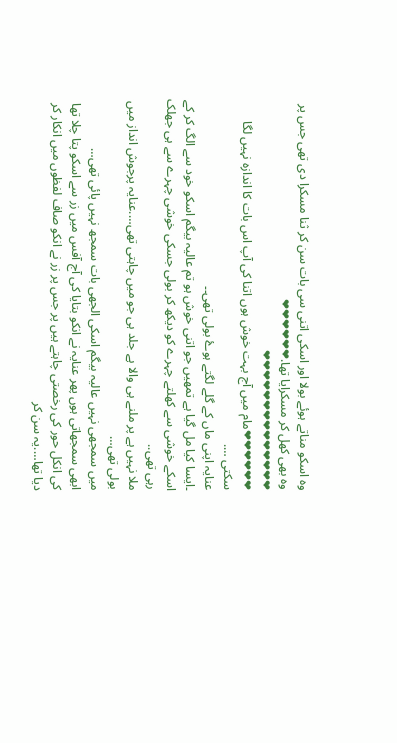وہ اسکو مناتے ہوئے بولا اور اسکی اتنی سی بات سن کر ثنا مسکرا دی تھی جس پر وہ بھی کھل کر مسکرایا تھا.❤❤❤❤❤❤
❤❤❤❤❤❤❤❤❤❤❤❤❤❤
❤❤❤❤❤❤مام میں آج بہت خوش ہوں اتنا کی آپ اس بات کا اندازہ نہیں لگا سکتی ….
عنایہ اپنی ماں کے گلے لگتے ہوۓ بولی تھی۔۔
۔ایسا کیا مل گیا ہے تمھیں جو اتنی خوش ہو تم عالیہ بیگم اسکو خود سے الگ کر کے اسکے خوشی سے کھلتے چہرے کو دیکھ کر بولی جسکی خوشی چہرے سے ہی جھلک رہی تھی..
ملا نہیں ہے پر ملنے ہی والا ہے جلد ہی جو میں چاہتی تھی….عنایہ پرجوش انداز میں بولی تھی…
میں سمجھی نہیں عالیہ بیگم اسکی الجھی بات سمجھ نہیں پائی تھی…
ابھی سمجھاتی ہوں پھر عنایہ نے انکو بتایا کی آج آفس میں زر سے اسکو پتا چلا تھا کی انکل حور کی رخصتی چاہتے ہیں پر جس پر زر نے انکو صاف لفظوں میں انکار کر دیا تھا….یہ سن کر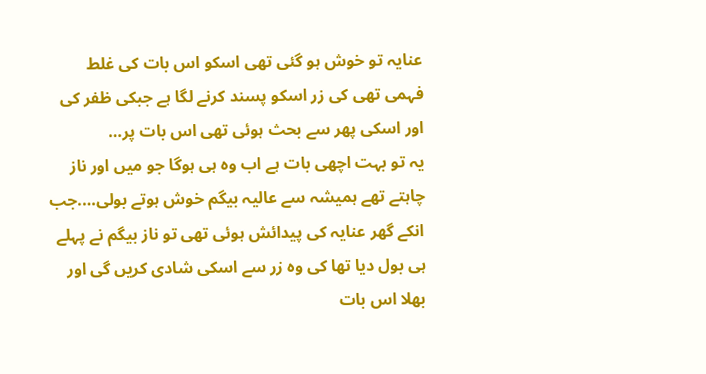عنایہ تو خوش ہو گئی تھی اسکو اس بات کی غلط فہمی تھی کی زر اسکو پسند کرنے لگا ہے جبکی ظفر کی اور اسکی پھر سے بحث ہوئی تھی اس بات پر…
یہ تو بہت اچھی بات ہے اب وہ ہی ہوگا جو میں اور ناز چاہتے تھے ہمیشہ سے عالیہ بیگم خوش ہوتے بولی….جب انکے گھر عنایہ کی پیدائش ہوئی تھی تو ناز بیگم نے پہلے ہی بول دیا تھا کی وہ زر سے اسکی شادی کریں گی اور بھلا اس بات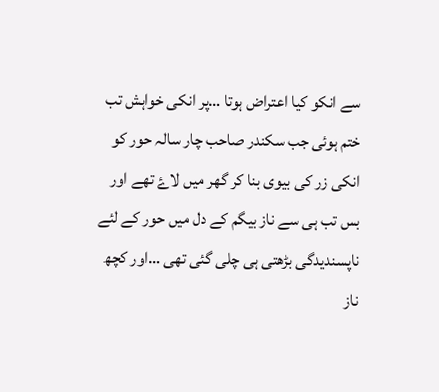سے انکو کیا اعتراض ہوتا …پر انکی خواہش تب ختم ہوئی جب سکندر صاحب چار سالہ حور کو انکی زر کی بیوی بنا کر گھر میں لاۓ تھے اور بس تب ہی سے ناز بیگم کے دل میں حور کے لئے ناپسندیدگی بڑھتی ہی چلی گئی تھی …اور کچھ ناز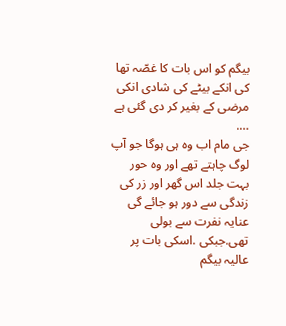بیگم کو اس بات کا غصّہ تھا کی انکے بیٹے کی شادی انکی مرضی کے بغیر کر دی گئی ہے ….
جی مام اب وہ ہی ہوگا جو آپ لوگ چاہتے تھے اور وہ حور بہت جلد اس گھر اور زر کی زندگی سے دور ہو جائے گی عنایہ نفرت سے بولی تھی.جبکی .اسکی بات پر عالیہ بیگم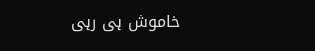خاموش ہی رہی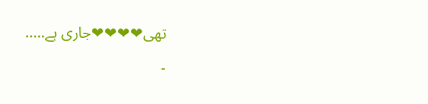تھی❤❤❤❤جاری ہے…..
۔